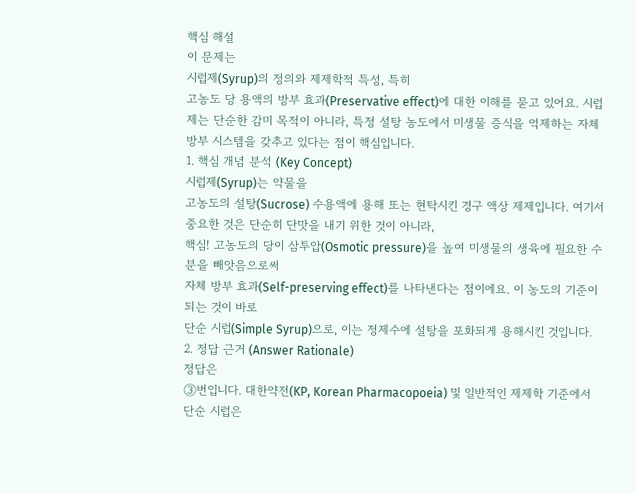핵심 해설
이 문제는
시럽제(Syrup)의 정의와 제제학적 특성, 특히
고농도 당 용액의 방부 효과(Preservative effect)에 대한 이해를 묻고 있어요. 시럽제는 단순한 감미 목적이 아니라, 특정 설탕 농도에서 미생물 증식을 억제하는 자체 방부 시스템을 갖추고 있다는 점이 핵심입니다.
1. 핵심 개념 분석 (Key Concept)
시럽제(Syrup)는 약물을
고농도의 설탕(Sucrose) 수용액에 용해 또는 현탁시킨 경구 액상 제제입니다. 여기서 중요한 것은 단순히 단맛을 내기 위한 것이 아니라,
핵심! 고농도의 당이 삼투압(Osmotic pressure)을 높여 미생물의 생육에 필요한 수분을 빼앗음으로써
자체 방부 효과(Self-preserving effect)를 나타낸다는 점이에요. 이 농도의 기준이 되는 것이 바로
단순 시럽(Simple Syrup)으로, 이는 정제수에 설탕을 포화되게 용해시킨 것입니다.
2. 정답 근거 (Answer Rationale)
정답은
③번입니다. 대한약전(KP, Korean Pharmacopoeia) 및 일반적인 제제학 기준에서
단순 시럽은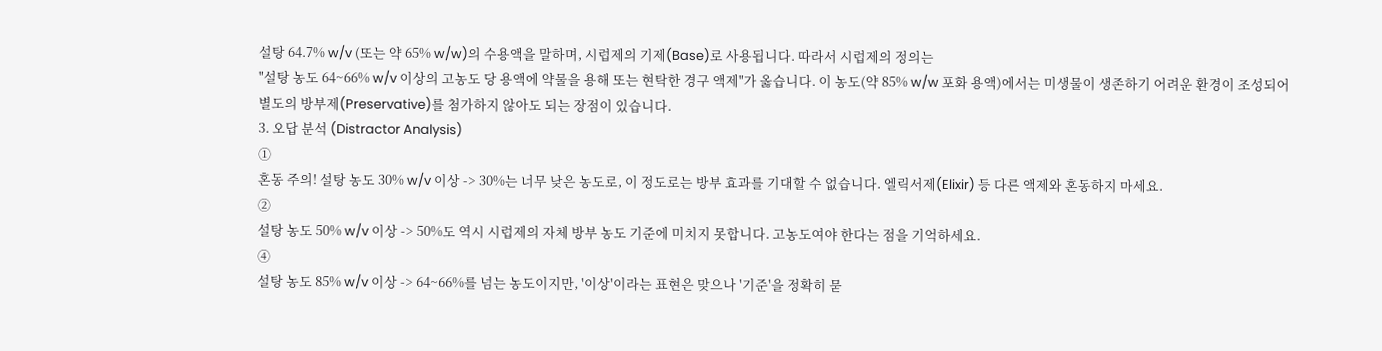설탕 64.7% w/v (또는 약 65% w/w)의 수용액을 말하며, 시럽제의 기제(Base)로 사용됩니다. 따라서 시럽제의 정의는
"설탕 농도 64~66% w/v 이상의 고농도 당 용액에 약물을 용해 또는 현탁한 경구 액제"가 옳습니다. 이 농도(약 85% w/w 포화 용액)에서는 미생물이 생존하기 어려운 환경이 조성되어 별도의 방부제(Preservative)를 첨가하지 않아도 되는 장점이 있습니다.
3. 오답 분석 (Distractor Analysis)
①
혼동 주의! 설탕 농도 30% w/v 이상 -> 30%는 너무 낮은 농도로, 이 정도로는 방부 효과를 기대할 수 없습니다. 엘릭서제(Elixir) 등 다른 액제와 혼동하지 마세요.
②
설탕 농도 50% w/v 이상 -> 50%도 역시 시럽제의 자체 방부 농도 기준에 미치지 못합니다. 고농도여야 한다는 점을 기억하세요.
④
설탕 농도 85% w/v 이상 -> 64~66%를 넘는 농도이지만, '이상'이라는 표현은 맞으나 '기준'을 정확히 묻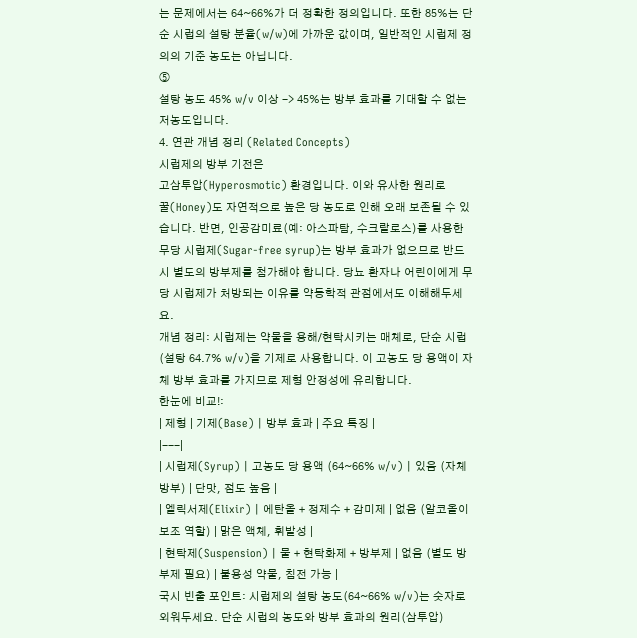는 문제에서는 64~66%가 더 정확한 정의입니다. 또한 85%는 단순 시럽의 설탕 분율(w/w)에 가까운 값이며, 일반적인 시럽제 정의의 기준 농도는 아닙니다.
⑤
설탕 농도 45% w/v 이상 -> 45%는 방부 효과를 기대할 수 없는 저농도입니다.
4. 연관 개념 정리 (Related Concepts)
시럽제의 방부 기전은
고삼투압(Hyperosmotic) 환경입니다. 이와 유사한 원리로
꿀(Honey)도 자연적으로 높은 당 농도로 인해 오래 보존될 수 있습니다. 반면, 인공감미료(예: 아스파탐, 수크랄로스)를 사용한
무당 시럽제(Sugar-free syrup)는 방부 효과가 없으므로 반드시 별도의 방부제를 첨가해야 합니다. 당뇨 환자나 어린이에게 무당 시럽제가 처방되는 이유를 약동학적 관점에서도 이해해두세요.
개념 정리: 시럽제는 약물을 용해/현탁시키는 매체로, 단순 시럽(설탕 64.7% w/v)을 기제로 사용합니다. 이 고농도 당 용액이 자체 방부 효과를 가지므로 제형 안정성에 유리합니다.
한눈에 비교!:
| 제형 | 기제(Base) | 방부 효과 | 주요 특징 |
|---|
| 시럽제(Syrup) | 고농도 당 용액 (64~66% w/v) | 있음 (자체 방부) | 단맛, 점도 높음 |
| 엘릭서제(Elixir) | 에탄올 + 정제수 + 감미제 | 없음 (알코올이 보조 역할) | 맑은 액체, 휘발성 |
| 현탁제(Suspension) | 물 + 현탁화제 + 방부제 | 없음 (별도 방부제 필요) | 불용성 약물, 침전 가능 |
국시 빈출 포인트: 시럽제의 설탕 농도(64~66% w/v)는 숫자로 외워두세요. 단순 시럽의 농도와 방부 효과의 원리(삼투압)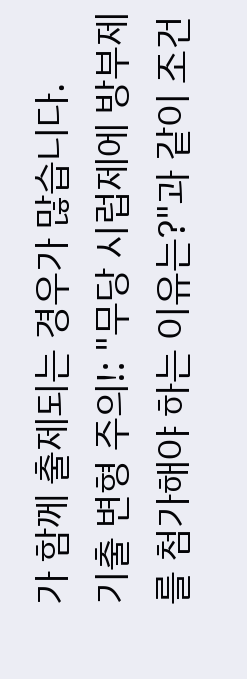가 함께 출제되는 경우가 많습니다.
기출 변형 주의!: "무당 시럽제에 방부제를 첨가해야 하는 이유는?"과 같이 조건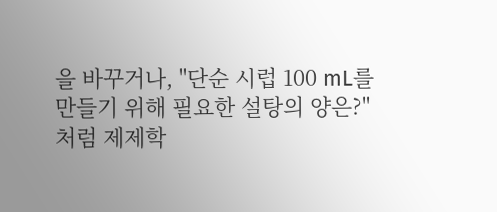을 바꾸거나, "단순 시럽 100 mL를 만들기 위해 필요한 설탕의 양은?"처럼 제제학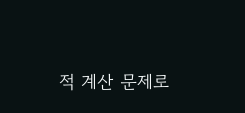적 계산 문제로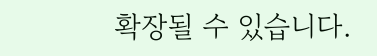확장될 수 있습니다.